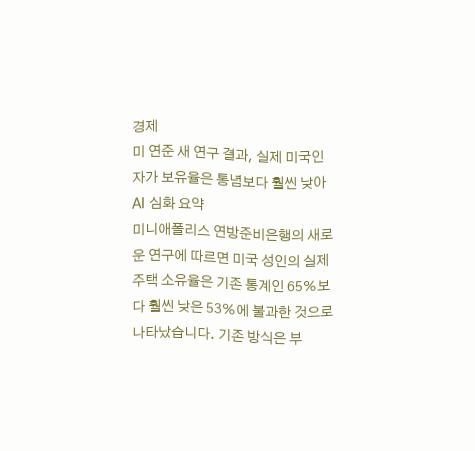경제
미 연준 새 연구 결과, 실제 미국인 자가 보유율은 통념보다 훨씬 낮아
AI 심화 요약
미니애폴리스 연방준비은행의 새로운 연구에 따르면 미국 성인의 실제 주택 소유율은 기존 통계인 65%보다 훨씬 낮은 53%에 불과한 것으로 나타났습니다. 기존 방식은 부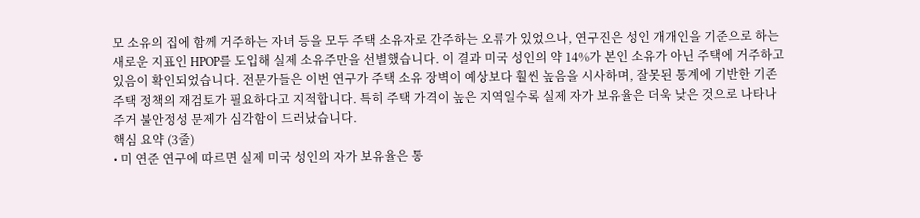모 소유의 집에 함께 거주하는 자녀 등을 모두 주택 소유자로 간주하는 오류가 있었으나, 연구진은 성인 개개인을 기준으로 하는 새로운 지표인 HPOP를 도입해 실제 소유주만을 선별했습니다. 이 결과 미국 성인의 약 14%가 본인 소유가 아닌 주택에 거주하고 있음이 확인되었습니다. 전문가들은 이번 연구가 주택 소유 장벽이 예상보다 훨씬 높음을 시사하며, 잘못된 통계에 기반한 기존 주택 정책의 재검토가 필요하다고 지적합니다. 특히 주택 가격이 높은 지역일수록 실제 자가 보유율은 더욱 낮은 것으로 나타나 주거 불안정성 문제가 심각함이 드러났습니다.
핵심 요약 (3줄)
• 미 연준 연구에 따르면 실제 미국 성인의 자가 보유율은 통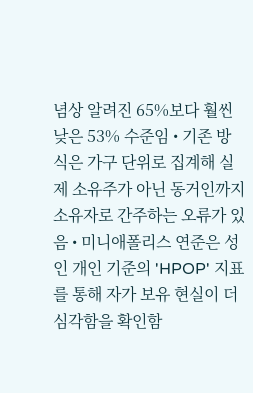념상 알려진 65%보다 훨씬 낮은 53% 수준임 • 기존 방식은 가구 단위로 집계해 실제 소유주가 아닌 동거인까지 소유자로 간주하는 오류가 있음 • 미니애폴리스 연준은 성인 개인 기준의 'HPOP' 지표를 통해 자가 보유 현실이 더 심각함을 확인함